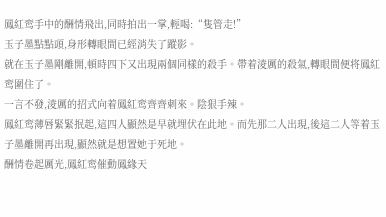鳳紅鸾手中的酬情飛出,同時拍出一掌,輕喝:“隻管走!”
玉子墨點點頭,身形轉眼間已經消失了蹤影。
就在玉子墨剛離開,頓時四下又出現兩個同樣的殺手。帶着淩厲的殺氣,轉眼間便将鳳紅鸾圍住了。
一言不發,淩厲的招式向着鳳紅鸾齊齊刺來。陰狠手辣。
鳳紅鸾薄唇緊緊抿起,這四人顯然是早就埋伏在此地。而先那二人出現,後這二人等着玉子墨離開再出現,顯然就是想置她于死地。
酬情卷起厲光,鳳紅鸾催動鳳緣天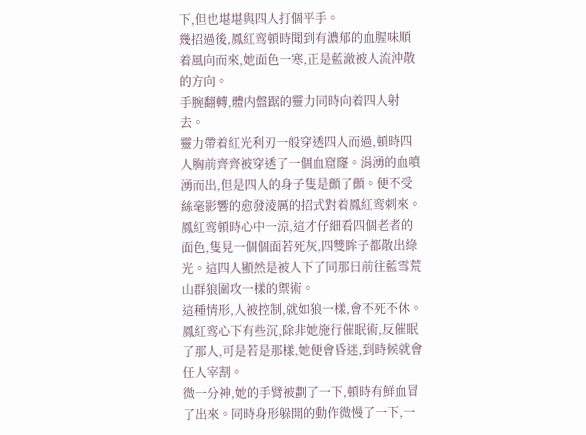下,但也堪堪與四人打個平手。
幾招過後,鳳紅鸾頓時聞到有濃郁的血腥味順着風向而來,她面色一寒,正是藍澈被人流沖散的方向。
手腕翻轉,體内盤踞的靈力同時向着四人射去。
靈力帶着紅光利刃一般穿透四人而過,頓時四人胸前齊齊被穿透了一個血窟窿。涓湧的血噴湧而出,但是四人的身子隻是顫了顫。便不受絲毫影響的愈發淩厲的招式對着鳳紅鸾刺來。
鳳紅鸾頓時心中一涼,這才仔細看四個老者的面色,隻見一個個面若死灰,四雙眸子都散出綠光。這四人顯然是被人下了同那日前往藍雪荒山群狼圍攻一樣的禦術。
這種情形,人被控制,就如狼一樣,會不死不休。
鳳紅鸾心下有些沉,除非她施行催眠術,反催眠了那人,可是若是那樣,她便會昏迷,到時候就會任人宰割。
微一分神,她的手臂被劃了一下,頓時有鮮血冒了出來。同時身形躲開的動作微慢了一下,一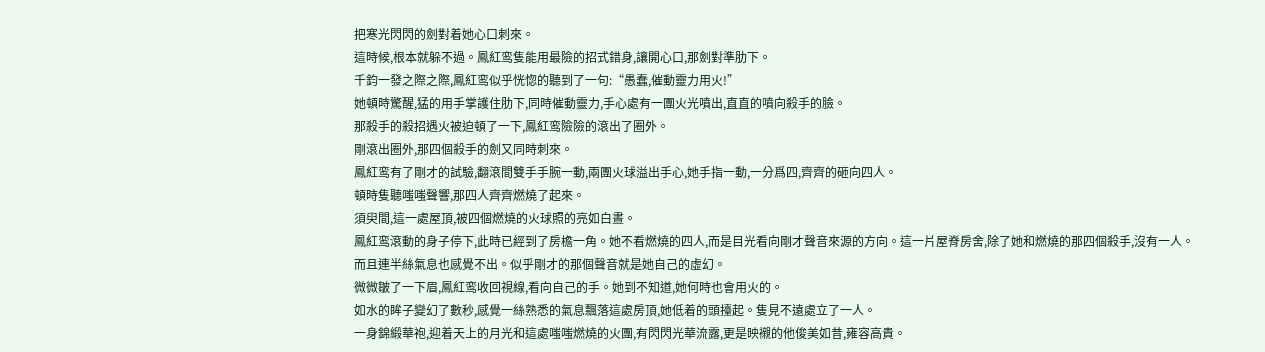把寒光閃閃的劍對着她心口刺來。
這時候,根本就躲不過。鳳紅鸾隻能用最險的招式錯身,讓開心口,那劍對準肋下。
千鈞一發之際之際,鳳紅鸾似乎恍惚的聽到了一句:“愚蠢,催動靈力用火!”
她頓時驚醒,猛的用手掌護住肋下,同時催動靈力,手心處有一團火光噴出,直直的噴向殺手的臉。
那殺手的殺招遇火被迫頓了一下,鳳紅鸾險險的滾出了圈外。
剛滾出圈外,那四個殺手的劍又同時刺來。
鳳紅鸾有了剛才的試驗,翻滾間雙手手腕一動,兩團火球溢出手心,她手指一動,一分爲四,齊齊的砸向四人。
頓時隻聽嗤嗤聲響,那四人齊齊燃燒了起來。
須臾間,這一處屋頂,被四個燃燒的火球照的亮如白晝。
鳳紅鸾滾動的身子停下,此時已經到了房檐一角。她不看燃燒的四人,而是目光看向剛才聲音來源的方向。這一片屋脊房舍,除了她和燃燒的那四個殺手,沒有一人。
而且連半絲氣息也感覺不出。似乎剛才的那個聲音就是她自己的虛幻。
微微皺了一下眉,鳳紅鸾收回視線,看向自己的手。她到不知道,她何時也會用火的。
如水的眸子變幻了數秒,感覺一絲熟悉的氣息飄落這處房頂,她低着的頭擡起。隻見不遠處立了一人。
一身錦緞華袍,迎着天上的月光和這處嗤嗤燃燒的火團,有閃閃光華流露,更是映襯的他俊美如昔,雍容高貴。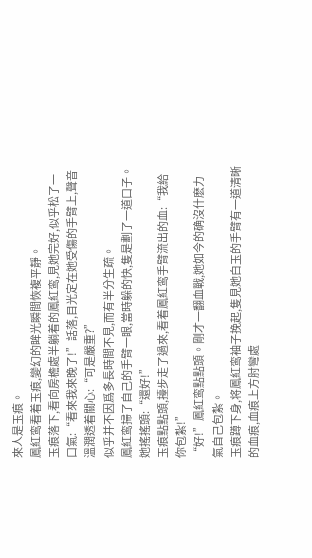來人是玉痕。
鳳紅鸾看着玉痕,變幻的眸光瞬間恢複平靜。
玉痕落下,看向房檐處半躺着的鳳紅鸾,見她完好,似乎松了一口氣:“看來我來晚了!”話落,目光定在她受傷的手臂上,聲音溫潤透着關心:“可是嚴重?”
似乎并不因爲多長時間不見,而有半分生疏。
鳳紅鸾掃了自己的手臂一眼,當時躲的快,隻是劃了一道口子。她搖搖頭:“還好!”
玉痕點點頭,擡步走了過來,看着鳳紅鸾手臂流出的血:“我給你包紮!”
“好!”鳳紅鸾點點頭。剛才一翻血戰,她如今的确沒什麽力氣自己包紮。
玉痕蹲下身,将鳳紅鸾袖子挽起,隻見她白玉的手臂有一道清晰的血痕,血痕上方肘彎處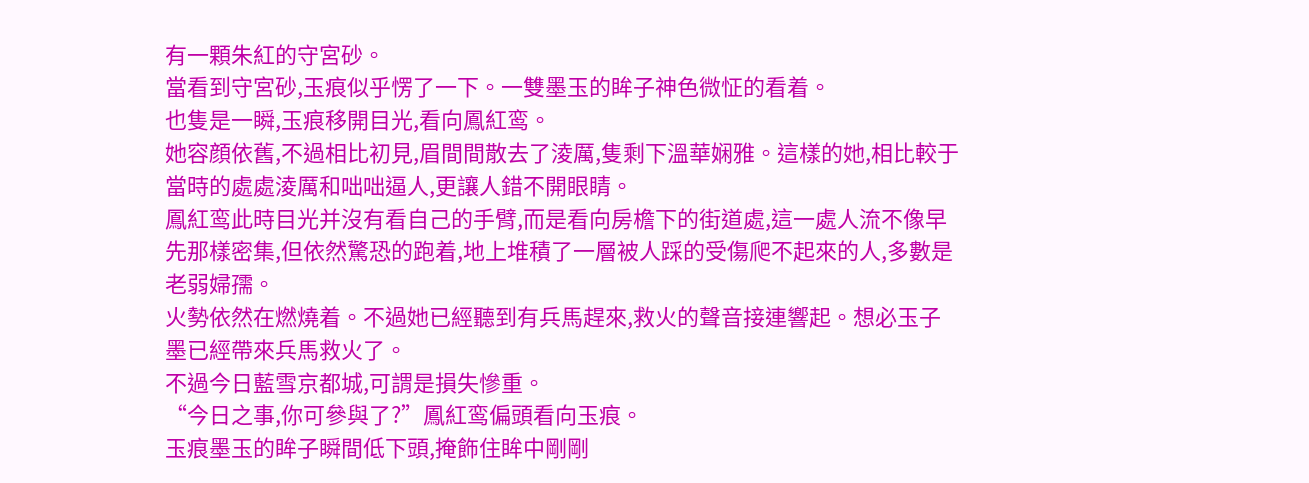有一顆朱紅的守宮砂。
當看到守宮砂,玉痕似乎愣了一下。一雙墨玉的眸子神色微怔的看着。
也隻是一瞬,玉痕移開目光,看向鳳紅鸾。
她容顔依舊,不過相比初見,眉間間散去了淩厲,隻剩下溫華娴雅。這樣的她,相比較于當時的處處淩厲和咄咄逼人,更讓人錯不開眼睛。
鳳紅鸾此時目光并沒有看自己的手臂,而是看向房檐下的街道處,這一處人流不像早先那樣密集,但依然驚恐的跑着,地上堆積了一層被人踩的受傷爬不起來的人,多數是老弱婦孺。
火勢依然在燃燒着。不過她已經聽到有兵馬趕來,救火的聲音接連響起。想必玉子墨已經帶來兵馬救火了。
不過今日藍雪京都城,可謂是損失慘重。
“今日之事,你可參與了?”鳳紅鸾偏頭看向玉痕。
玉痕墨玉的眸子瞬間低下頭,掩飾住眸中剛剛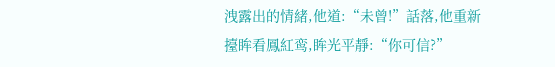洩露出的情緒,他道:“未曾!”話落,他重新擡眸看鳳紅鸾,眸光平靜:“你可信?”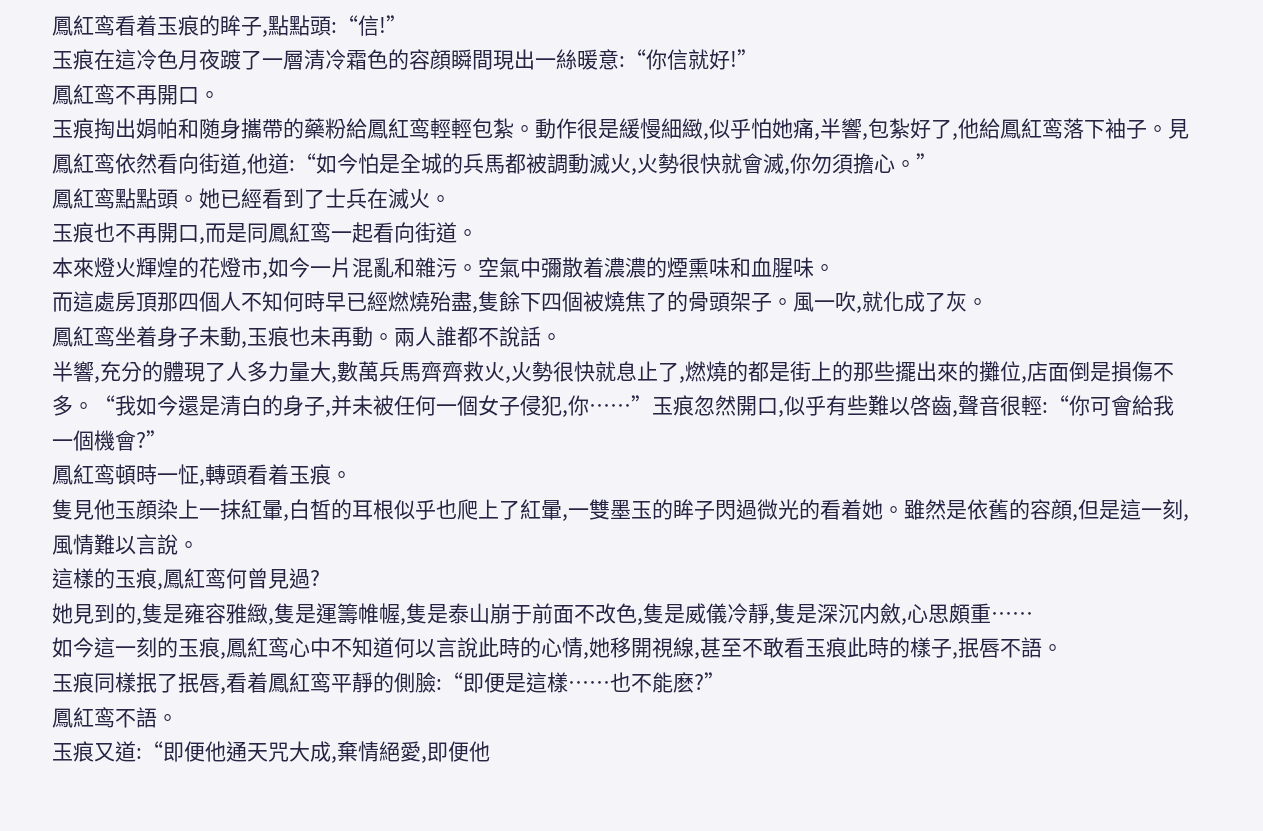鳳紅鸾看着玉痕的眸子,點點頭:“信!”
玉痕在這冷色月夜踱了一層清冷霜色的容顔瞬間現出一絲暖意:“你信就好!”
鳳紅鸾不再開口。
玉痕掏出娟帕和随身攜帶的藥粉給鳳紅鸾輕輕包紮。動作很是緩慢細緻,似乎怕她痛,半響,包紮好了,他給鳳紅鸾落下袖子。見鳳紅鸾依然看向街道,他道:“如今怕是全城的兵馬都被調動滅火,火勢很快就會滅,你勿須擔心。”
鳳紅鸾點點頭。她已經看到了士兵在滅火。
玉痕也不再開口,而是同鳳紅鸾一起看向街道。
本來燈火輝煌的花燈市,如今一片混亂和雜污。空氣中彌散着濃濃的煙熏味和血腥味。
而這處房頂那四個人不知何時早已經燃燒殆盡,隻餘下四個被燒焦了的骨頭架子。風一吹,就化成了灰。
鳳紅鸾坐着身子未動,玉痕也未再動。兩人誰都不說話。
半響,充分的體現了人多力量大,數萬兵馬齊齊救火,火勢很快就息止了,燃燒的都是街上的那些擺出來的攤位,店面倒是損傷不多。“我如今還是清白的身子,并未被任何一個女子侵犯,你……”玉痕忽然開口,似乎有些難以啓齒,聲音很輕:“你可會給我一個機會?”
鳳紅鸾頓時一怔,轉頭看着玉痕。
隻見他玉顔染上一抹紅暈,白皙的耳根似乎也爬上了紅暈,一雙墨玉的眸子閃過微光的看着她。雖然是依舊的容顔,但是這一刻,風情難以言說。
這樣的玉痕,鳳紅鸾何曾見過?
她見到的,隻是雍容雅緻,隻是運籌帷幄,隻是泰山崩于前面不改色,隻是威儀冷靜,隻是深沉内斂,心思頗重……
如今這一刻的玉痕,鳳紅鸾心中不知道何以言說此時的心情,她移開視線,甚至不敢看玉痕此時的樣子,抿唇不語。
玉痕同樣抿了抿唇,看着鳳紅鸾平靜的側臉:“即便是這樣……也不能麽?”
鳳紅鸾不語。
玉痕又道:“即便他通天咒大成,棄情絕愛,即便他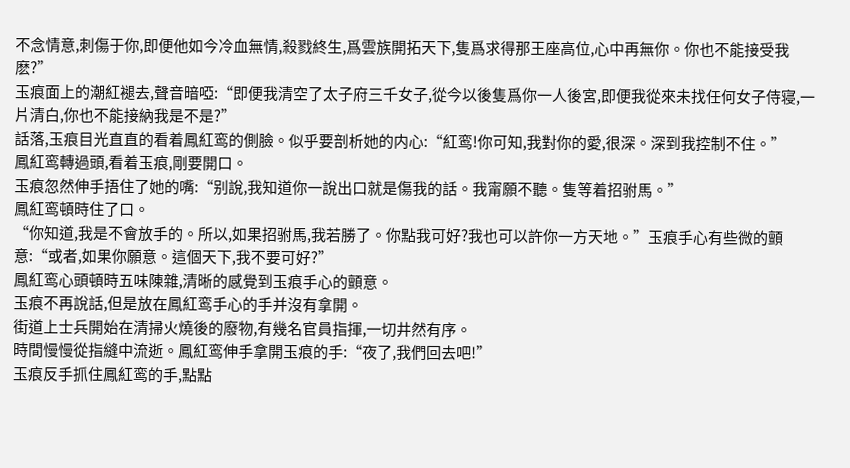不念情意,刺傷于你,即便他如今冷血無情,殺戮終生,爲雲族開拓天下,隻爲求得那王座高位,心中再無你。你也不能接受我麽?”
玉痕面上的潮紅褪去,聲音暗啞:“即便我清空了太子府三千女子,從今以後隻爲你一人後宮,即便我從來未找任何女子侍寝,一片清白,你也不能接納我是不是?”
話落,玉痕目光直直的看着鳳紅鸾的側臉。似乎要剖析她的内心:“紅鸾!你可知,我對你的愛,很深。深到我控制不住。”
鳳紅鸾轉過頭,看着玉痕,剛要開口。
玉痕忽然伸手捂住了她的嘴:“别說,我知道你一說出口就是傷我的話。我甯願不聽。隻等着招驸馬。”
鳳紅鸾頓時住了口。
“你知道,我是不會放手的。所以,如果招驸馬,我若勝了。你點我可好?我也可以許你一方天地。”玉痕手心有些微的顫意:“或者,如果你願意。這個天下,我不要可好?”
鳳紅鸾心頭頓時五味陳雜,清晰的感覺到玉痕手心的顫意。
玉痕不再說話,但是放在鳳紅鸾手心的手并沒有拿開。
街道上士兵開始在清掃火燒後的廢物,有幾名官員指揮,一切井然有序。
時間慢慢從指縫中流逝。鳳紅鸾伸手拿開玉痕的手:“夜了,我們回去吧!”
玉痕反手抓住鳳紅鸾的手,點點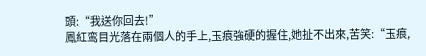頭:“我送你回去!”
鳳紅鸾目光落在兩個人的手上,玉痕強硬的握住,她扯不出來,苦笑:“玉痕,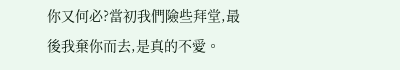你又何必?當初我們險些拜堂,最後我棄你而去,是真的不愛。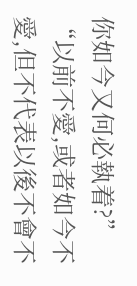你如今又何必執着?”
“以前不愛,或者如今不愛,但不代表以後不會不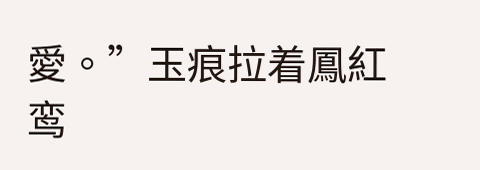愛。”玉痕拉着鳳紅鸾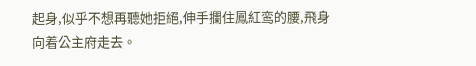起身,似乎不想再聽她拒絕,伸手攔住鳳紅鸾的腰,飛身向着公主府走去。